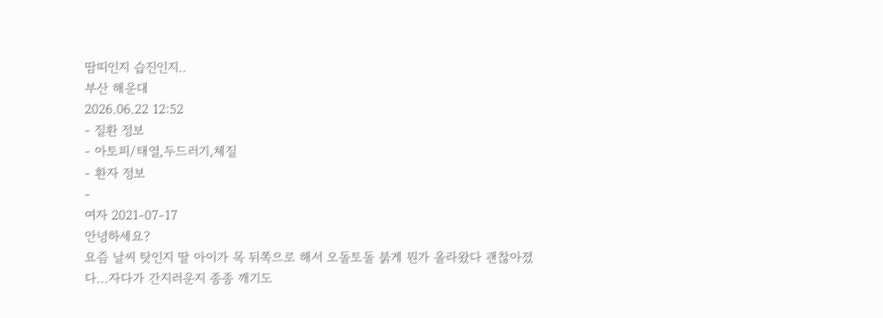땀띠인지 습진인지..
부산 해운대
2026.06.22 12:52
- 질환 정보
- 아토피/태열,두드러기,체질
- 환자 정보
-
여자 2021-07-17
안녕하세요?
요즘 날씨 탓인지 딸 아이가 목 뒤쪽으로 해서 오돌토돌 붉게 뭔가 올라왔다 괜찮아졌다...자다가 간지러운지 종종 깨기도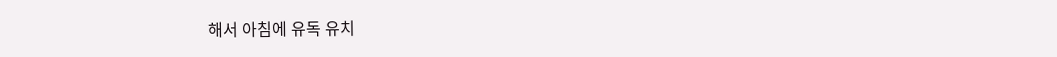해서 아침에 유독 유치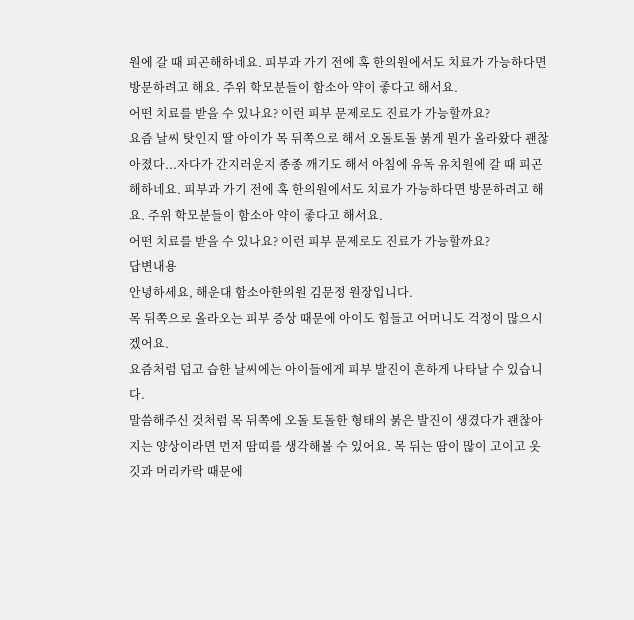원에 갈 때 피곤해하네요. 피부과 가기 전에 혹 한의원에서도 치료가 가능하다면 방문하려고 해요. 주위 학모분들이 함소아 약이 좋다고 해서요.
어떤 치료를 받을 수 있나요? 이런 피부 문제로도 진료가 가능할까요?
요즘 날씨 탓인지 딸 아이가 목 뒤쪽으로 해서 오돌토돌 붉게 뭔가 올라왔다 괜찮아졌다...자다가 간지러운지 종종 깨기도 해서 아침에 유독 유치원에 갈 때 피곤해하네요. 피부과 가기 전에 혹 한의원에서도 치료가 가능하다면 방문하려고 해요. 주위 학모분들이 함소아 약이 좋다고 해서요.
어떤 치료를 받을 수 있나요? 이런 피부 문제로도 진료가 가능할까요?
답변내용
안녕하세요, 해운대 함소아한의원 김문정 원장입니다.
목 뒤쪽으로 올라오는 피부 증상 때문에 아이도 힘들고 어머니도 걱정이 많으시겠어요.
요즘처럼 덥고 습한 날씨에는 아이들에게 피부 발진이 흔하게 나타날 수 있습니다.
말씀해주신 것처럼 목 뒤쪽에 오돌 토돌한 형태의 붉은 발진이 생겼다가 괜찮아지는 양상이라면 먼저 땀띠를 생각해볼 수 있어요. 목 뒤는 땀이 많이 고이고 옷깃과 머리카락 때문에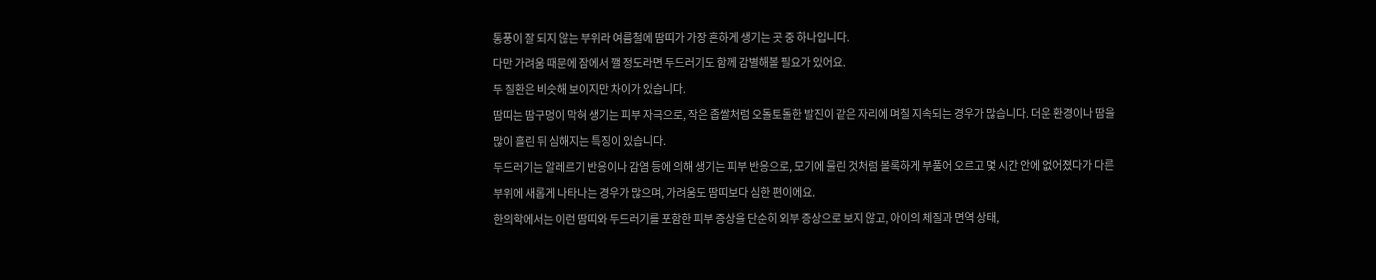통풍이 잘 되지 않는 부위라 여름철에 땀띠가 가장 흔하게 생기는 곳 중 하나입니다.
다만 가려움 때문에 잠에서 깰 정도라면 두드러기도 함께 감별해볼 필요가 있어요.
두 질환은 비슷해 보이지만 차이가 있습니다.
땀띠는 땀구멍이 막혀 생기는 피부 자극으로, 작은 좁쌀처럼 오돌토돌한 발진이 같은 자리에 며칠 지속되는 경우가 많습니다. 더운 환경이나 땀을 많이 흘린 뒤 심해지는 특징이 있습니다.
두드러기는 알레르기 반응이나 감염 등에 의해 생기는 피부 반응으로, 모기에 물린 것처럼 볼록하게 부풀어 오르고 몇 시간 안에 없어졌다가 다른 부위에 새롭게 나타나는 경우가 많으며, 가려움도 땀띠보다 심한 편이에요.
한의학에서는 이런 땀띠와 두드러기를 포함한 피부 증상을 단순히 외부 증상으로 보지 않고, 아이의 체질과 면역 상태,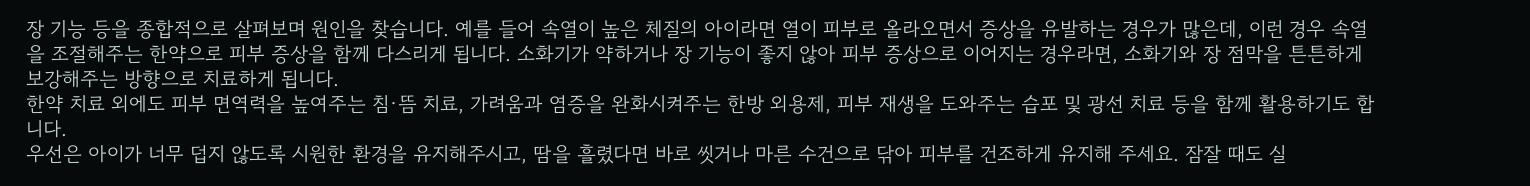장 기능 등을 종합적으로 살펴보며 원인을 찾습니다. 예를 들어 속열이 높은 체질의 아이라면 열이 피부로 올라오면서 증상을 유발하는 경우가 많은데, 이런 경우 속열을 조절해주는 한약으로 피부 증상을 함께 다스리게 됩니다. 소화기가 약하거나 장 기능이 좋지 않아 피부 증상으로 이어지는 경우라면, 소화기와 장 점막을 튼튼하게 보강해주는 방향으로 치료하게 됩니다.
한약 치료 외에도 피부 면역력을 높여주는 침·뜸 치료, 가려움과 염증을 완화시켜주는 한방 외용제, 피부 재생을 도와주는 습포 및 광선 치료 등을 함께 활용하기도 합니다.
우선은 아이가 너무 덥지 않도록 시원한 환경을 유지해주시고, 땀을 흘렸다면 바로 씻거나 마른 수건으로 닦아 피부를 건조하게 유지해 주세요. 잠잘 때도 실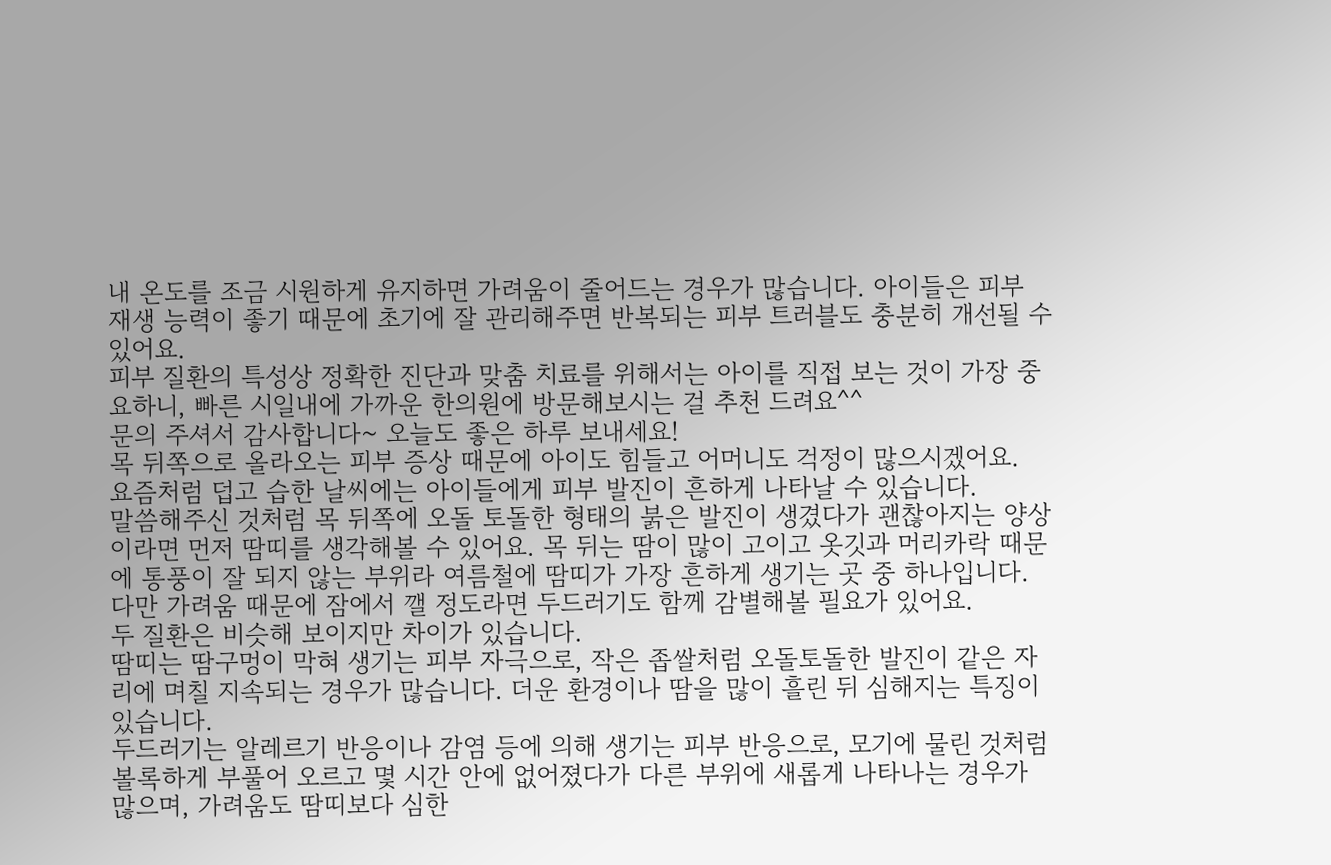내 온도를 조금 시원하게 유지하면 가려움이 줄어드는 경우가 많습니다. 아이들은 피부 재생 능력이 좋기 때문에 초기에 잘 관리해주면 반복되는 피부 트러블도 충분히 개선될 수 있어요.
피부 질환의 특성상 정확한 진단과 맞춤 치료를 위해서는 아이를 직접 보는 것이 가장 중요하니, 빠른 시일내에 가까운 한의원에 방문해보시는 걸 추천 드려요^^
문의 주셔서 감사합니다~ 오늘도 좋은 하루 보내세요!
목 뒤쪽으로 올라오는 피부 증상 때문에 아이도 힘들고 어머니도 걱정이 많으시겠어요.
요즘처럼 덥고 습한 날씨에는 아이들에게 피부 발진이 흔하게 나타날 수 있습니다.
말씀해주신 것처럼 목 뒤쪽에 오돌 토돌한 형태의 붉은 발진이 생겼다가 괜찮아지는 양상이라면 먼저 땀띠를 생각해볼 수 있어요. 목 뒤는 땀이 많이 고이고 옷깃과 머리카락 때문에 통풍이 잘 되지 않는 부위라 여름철에 땀띠가 가장 흔하게 생기는 곳 중 하나입니다.
다만 가려움 때문에 잠에서 깰 정도라면 두드러기도 함께 감별해볼 필요가 있어요.
두 질환은 비슷해 보이지만 차이가 있습니다.
땀띠는 땀구멍이 막혀 생기는 피부 자극으로, 작은 좁쌀처럼 오돌토돌한 발진이 같은 자리에 며칠 지속되는 경우가 많습니다. 더운 환경이나 땀을 많이 흘린 뒤 심해지는 특징이 있습니다.
두드러기는 알레르기 반응이나 감염 등에 의해 생기는 피부 반응으로, 모기에 물린 것처럼 볼록하게 부풀어 오르고 몇 시간 안에 없어졌다가 다른 부위에 새롭게 나타나는 경우가 많으며, 가려움도 땀띠보다 심한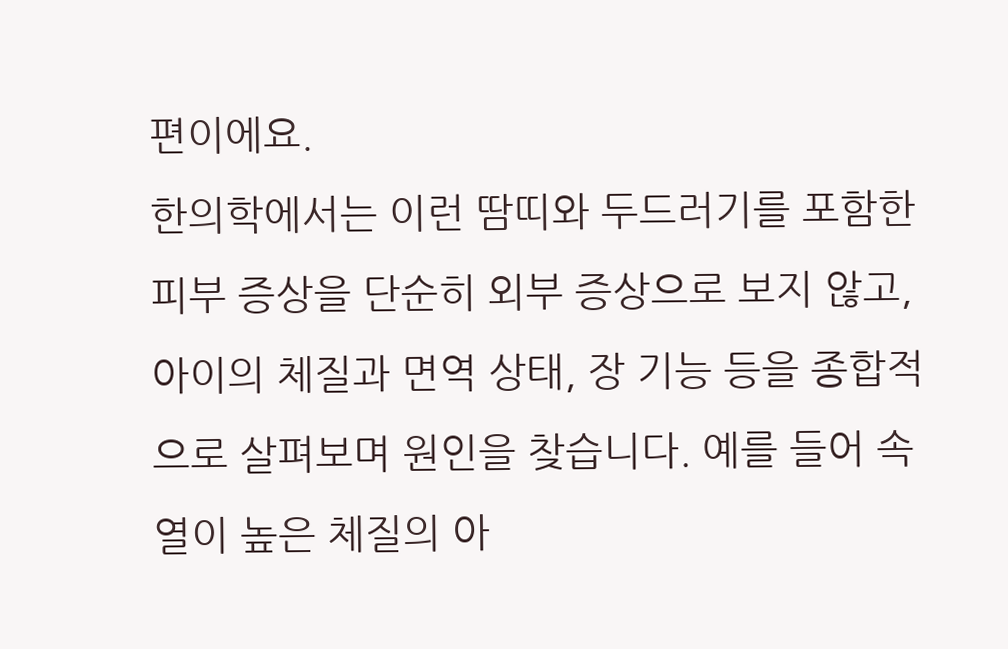편이에요.
한의학에서는 이런 땀띠와 두드러기를 포함한 피부 증상을 단순히 외부 증상으로 보지 않고, 아이의 체질과 면역 상태, 장 기능 등을 종합적으로 살펴보며 원인을 찾습니다. 예를 들어 속열이 높은 체질의 아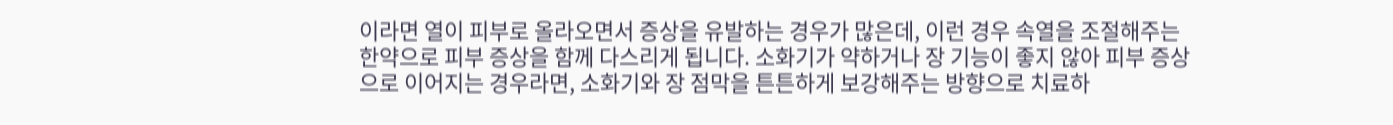이라면 열이 피부로 올라오면서 증상을 유발하는 경우가 많은데, 이런 경우 속열을 조절해주는 한약으로 피부 증상을 함께 다스리게 됩니다. 소화기가 약하거나 장 기능이 좋지 않아 피부 증상으로 이어지는 경우라면, 소화기와 장 점막을 튼튼하게 보강해주는 방향으로 치료하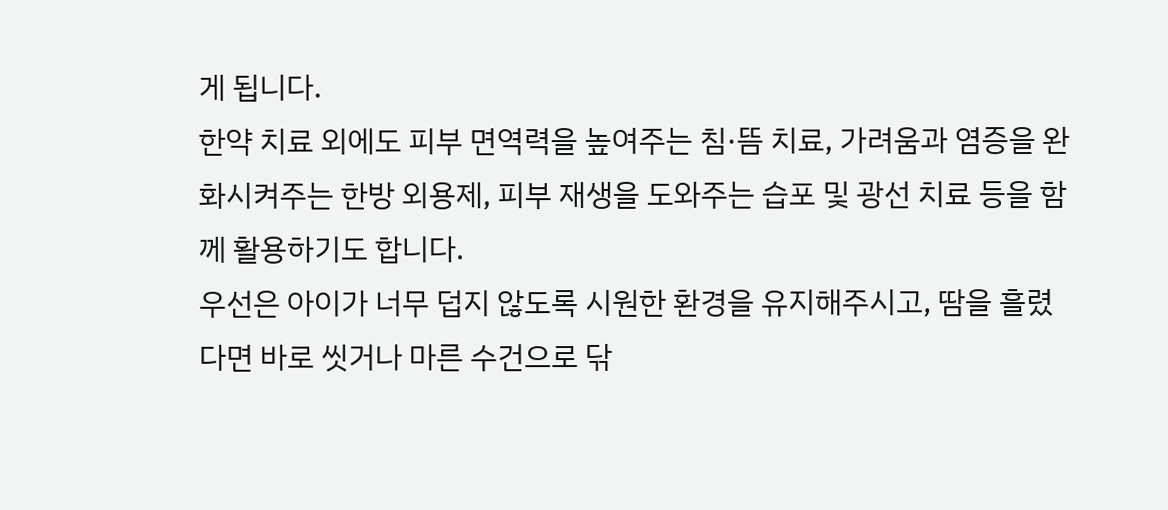게 됩니다.
한약 치료 외에도 피부 면역력을 높여주는 침·뜸 치료, 가려움과 염증을 완화시켜주는 한방 외용제, 피부 재생을 도와주는 습포 및 광선 치료 등을 함께 활용하기도 합니다.
우선은 아이가 너무 덥지 않도록 시원한 환경을 유지해주시고, 땀을 흘렸다면 바로 씻거나 마른 수건으로 닦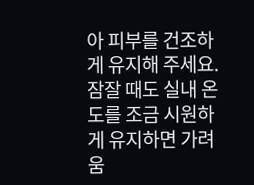아 피부를 건조하게 유지해 주세요. 잠잘 때도 실내 온도를 조금 시원하게 유지하면 가려움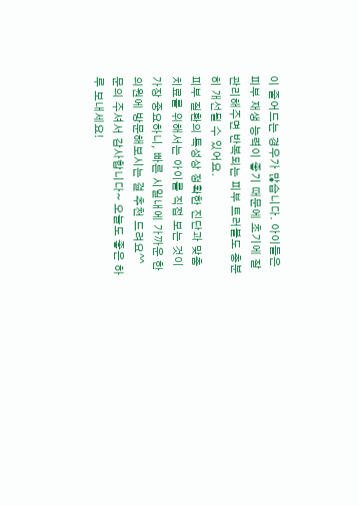이 줄어드는 경우가 많습니다. 아이들은 피부 재생 능력이 좋기 때문에 초기에 잘 관리해주면 반복되는 피부 트러블도 충분히 개선될 수 있어요.
피부 질환의 특성상 정확한 진단과 맞춤 치료를 위해서는 아이를 직접 보는 것이 가장 중요하니, 빠른 시일내에 가까운 한의원에 방문해보시는 걸 추천 드려요^^
문의 주셔서 감사합니다~ 오늘도 좋은 하루 보내세요!